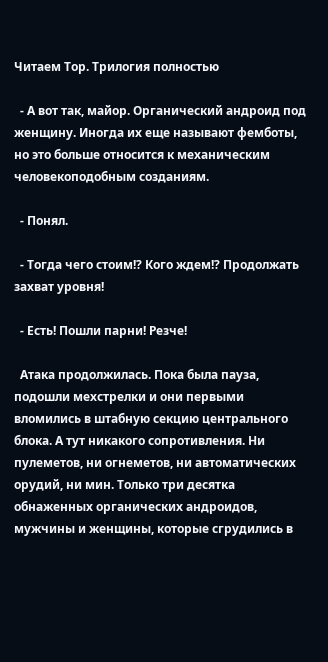Читаем Тор. Трилогия полностью

  - А вот так, майор. Органический андроид под женщину. Иногда их еще называют фемботы, но это больше относится к механическим человекоподобным созданиям.

  - Понял.

  - Тогда чего стоим!? Кого ждем!? Продолжать захват уровня!

  - Есть! Пошли парни! Резче!

  Атака продолжилась. Пока была пауза, подошли мехстрелки и они первыми вломились в штабную секцию центрального блока. А тут никакого сопротивления. Ни пулеметов, ни огнеметов, ни автоматических орудий, ни мин. Только три десятка обнаженных органических андроидов, мужчины и женщины, которые сгрудились в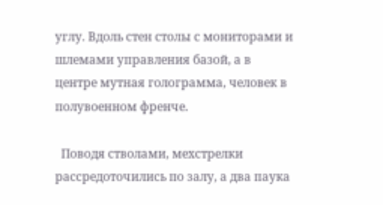углу. Вдоль стен столы с мониторами и шлемами управления базой, а в центре мутная голограмма, человек в полувоенном френче.

  Поводя стволами, мехстрелки рассредоточились по залу, а два паука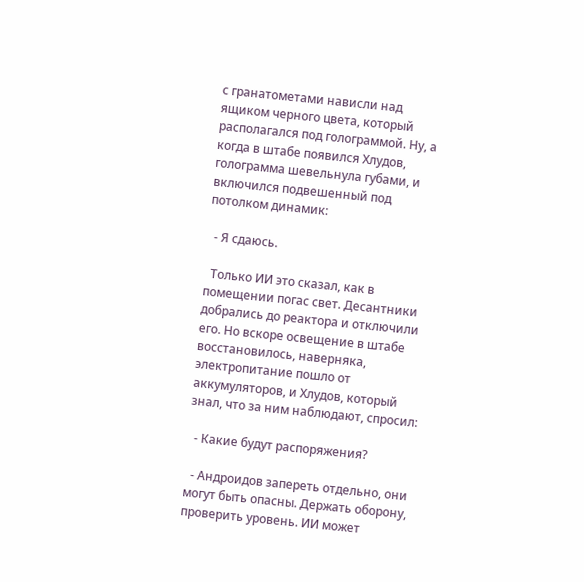с гранатометами нависли над ящиком черного цвета, который располагался под голограммой. Ну, а когда в штабе появился Хлудов, голограмма шевельнула губами, и включился подвешенный под потолком динамик:

  - Я сдаюсь.

  Только ИИ это сказал, как в помещении погас свет. Десантники добрались до реактора и отключили его. Но вскоре освещение в штабе восстановилось, наверняка, электропитание пошло от аккумуляторов, и Хлудов, который знал, что за ним наблюдают, спросил:

  - Какие будут распоряжения?

  - Андроидов запереть отдельно, они могут быть опасны. Держать оборону, проверить уровень. ИИ может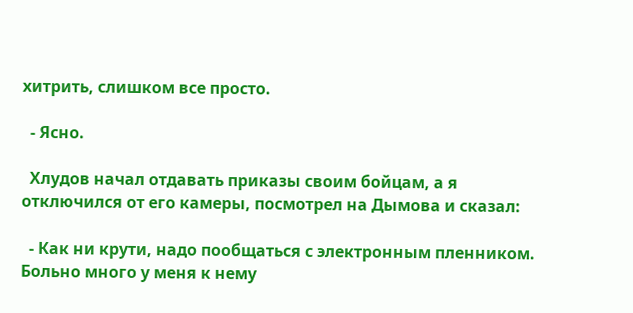хитрить, слишком все просто.

  - Ясно.

  Хлудов начал отдавать приказы своим бойцам, а я отключился от его камеры, посмотрел на Дымова и сказал:

  - Как ни крути, надо пообщаться с электронным пленником. Больно много у меня к нему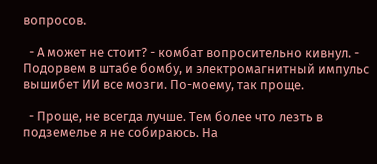вопросов.

  - А может не стоит? - комбат вопросительно кивнул. - Подорвем в штабе бомбу, и электромагнитный импульс вышибет ИИ все мозги. По-моему, так проще.

  - Проще, не всегда лучше. Тем более что лезть в подземелье я не собираюсь. На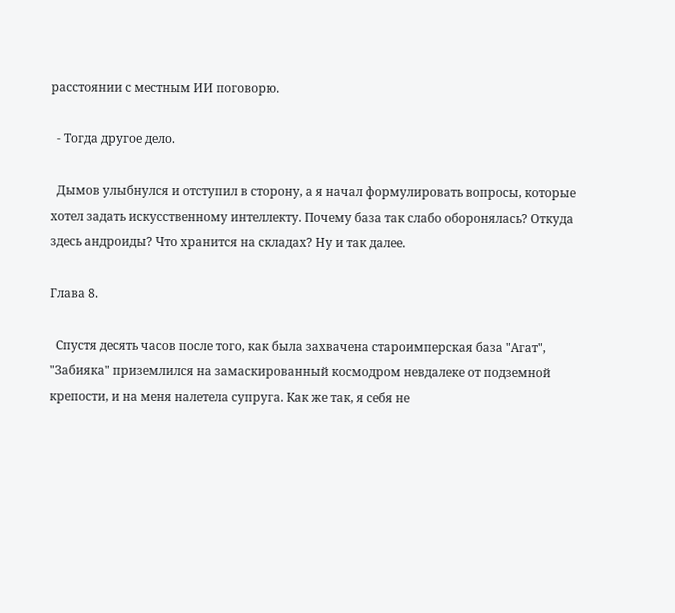расстоянии с местным ИИ поговорю.

  - Тогда другое дело.

  Дымов улыбнулся и отступил в сторону, а я начал формулировать вопросы, которые хотел задать искусственному интеллекту. Почему база так слабо оборонялась? Откуда здесь андроиды? Что хранится на складах? Ну и так далее.

Глава 8.

  Спустя десять часов после того, как была захвачена староимперская база "Агат", "Забияка" приземлился на замаскированный космодром невдалеке от подземной крепости, и на меня налетела супруга. Как же так, я себя не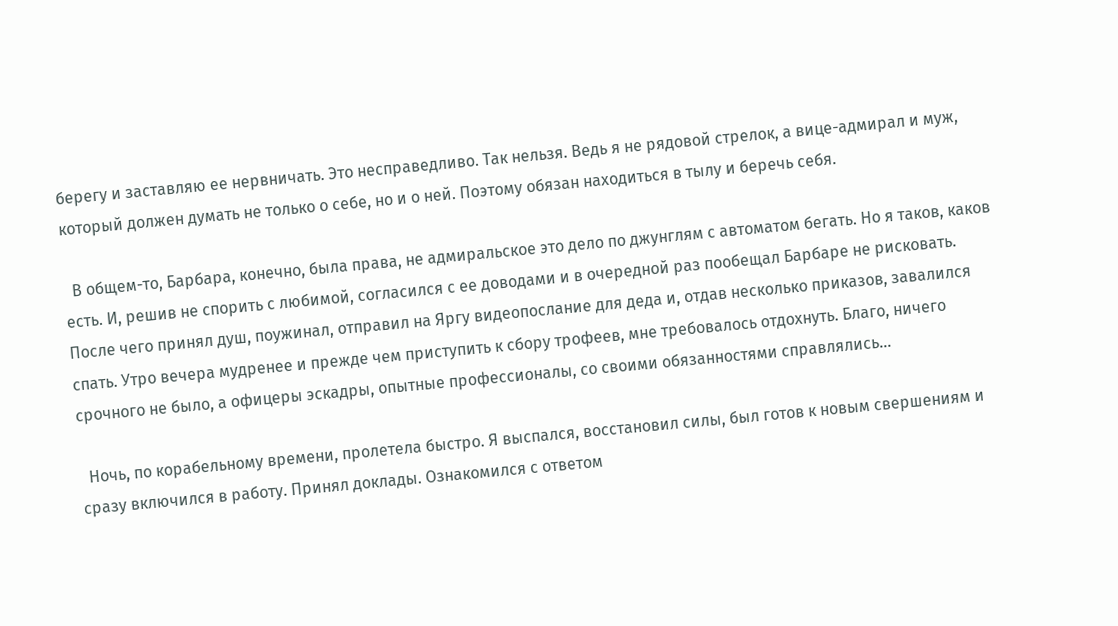берегу и заставляю ее нервничать. Это несправедливо. Так нельзя. Ведь я не рядовой стрелок, а вице-адмирал и муж, который должен думать не только о себе, но и о ней. Поэтому обязан находиться в тылу и беречь себя.

  В общем-то, Барбара, конечно, была права, не адмиральское это дело по джунглям с автоматом бегать. Но я таков, каков есть. И, решив не спорить с любимой, согласился с ее доводами и в очередной раз пообещал Барбаре не рисковать. После чего принял душ, поужинал, отправил на Яргу видеопослание для деда и, отдав несколько приказов, завалился спать. Утро вечера мудренее и прежде чем приступить к сбору трофеев, мне требовалось отдохнуть. Благо, ничего срочного не было, а офицеры эскадры, опытные профессионалы, со своими обязанностями справлялись...

  Ночь, по корабельному времени, пролетела быстро. Я выспался, восстановил силы, был готов к новым свершениям и сразу включился в работу. Принял доклады. Ознакомился с ответом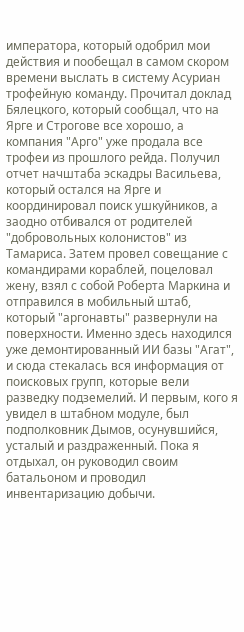императора, который одобрил мои действия и пообещал в самом скором времени выслать в систему Асуриан трофейную команду. Прочитал доклад Бялецкого, который сообщал, что на Ярге и Строгове все хорошо, а компания "Арго" уже продала все трофеи из прошлого рейда. Получил отчет начштаба эскадры Васильева, который остался на Ярге и координировал поиск ушкуйников, а заодно отбивался от родителей "добровольных колонистов" из Тамариса. Затем провел совещание с командирами кораблей, поцеловал жену, взял с собой Роберта Маркина и отправился в мобильный штаб, который "аргонавты" развернули на поверхности. Именно здесь находился уже демонтированный ИИ базы "Агат", и сюда стекалась вся информация от поисковых групп, которые вели разведку подземелий. И первым, кого я увидел в штабном модуле, был подполковник Дымов, осунувшийся, усталый и раздраженный. Пока я отдыхал, он руководил своим батальоном и проводил инвентаризацию добычи.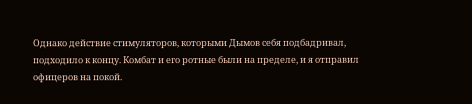Однако действие стимуляторов, которыми Дымов себя подбадривал, подходило к концу. Комбат и его ротные были на пределе, и я отправил офицеров на покой.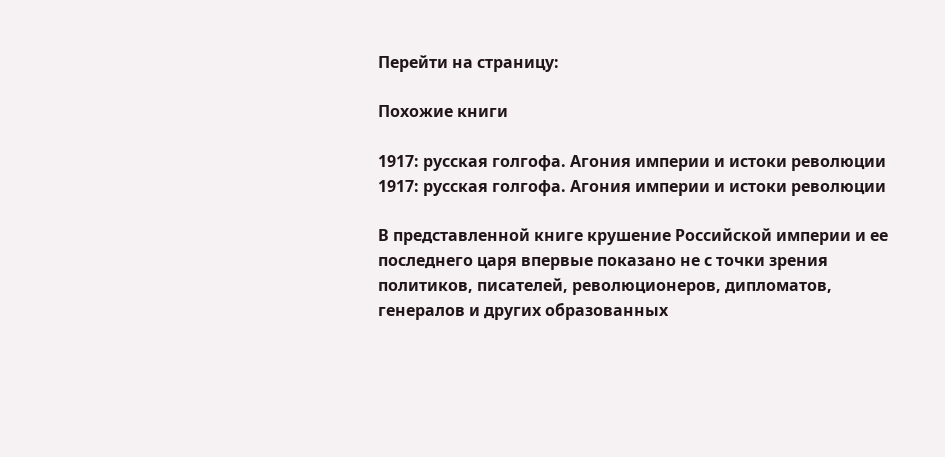Перейти на страницу:

Похожие книги

1917: русская голгофа. Агония империи и истоки революции
1917: русская голгофа. Агония империи и истоки революции

В представленной книге крушение Российской империи и ее последнего царя впервые показано не с точки зрения политиков, писателей, революционеров, дипломатов, генералов и других образованных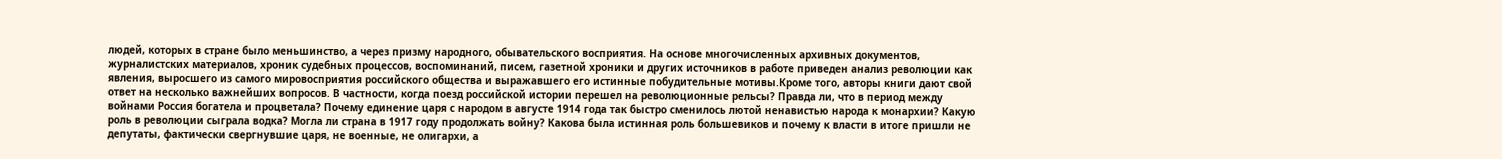людей, которых в стране было меньшинство, а через призму народного, обывательского восприятия. На основе многочисленных архивных документов, журналистских материалов, хроник судебных процессов, воспоминаний, писем, газетной хроники и других источников в работе приведен анализ революции как явления, выросшего из самого мировосприятия российского общества и выражавшего его истинные побудительные мотивы.Кроме того, авторы книги дают свой ответ на несколько важнейших вопросов. В частности, когда поезд российской истории перешел на революционные рельсы? Правда ли, что в период между войнами Россия богатела и процветала? Почему единение царя с народом в августе 1914 года так быстро сменилось лютой ненавистью народа к монархии? Какую роль в революции сыграла водка? Могла ли страна в 1917 году продолжать войну? Какова была истинная роль большевиков и почему к власти в итоге пришли не депутаты, фактически свергнувшие царя, не военные, не олигархи, а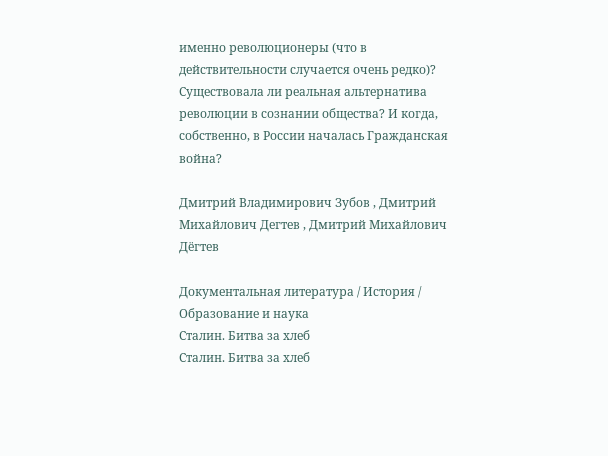именно революционеры (что в действительности случается очень редко)? Существовала ли реальная альтернатива революции в сознании общества? И когда, собственно, в России началась Гражданская война?

Дмитрий Владимирович Зубов , Дмитрий Михайлович Дегтев , Дмитрий Михайлович Дёгтев

Документальная литература / История / Образование и наука
Сталин. Битва за хлеб
Сталин. Битва за хлеб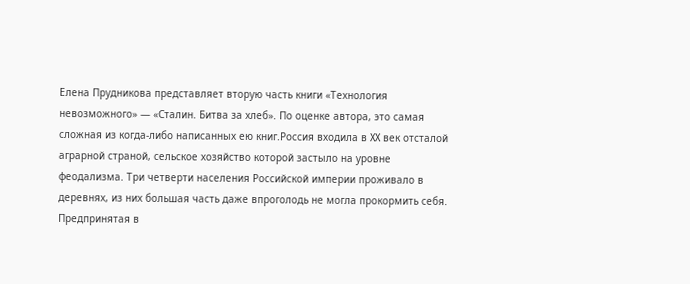Елена Прудникова представляет вторую часть книги «Технология невозможного» — «Сталин. Битва за хлеб». По оценке автора, это самая сложная из когда-либо написанных ею книг.Россия входила в XX век отсталой аграрной страной, сельское хозяйство которой застыло на уровне феодализма. Три четверти населения Российской империи проживало в деревнях, из них большая часть даже впроголодь не могла прокормить себя. Предпринятая в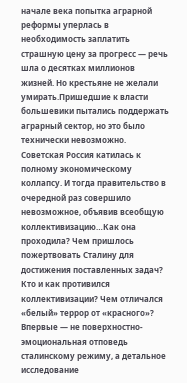начале века попытка аграрной реформы уперлась в необходимость заплатить страшную цену за прогресс — речь шла о десятках миллионов жизней. Но крестьяне не желали умирать.Пришедшие к власти большевики пытались поддержать аграрный сектор, но это было технически невозможно. Советская Россия катилась к полному экономическому коллапсу. И тогда правительство в очередной раз совершило невозможное, объявив всеобщую коллективизацию…Как она проходила? Чем пришлось пожертвовать Сталину для достижения поставленных задач? Кто и как противился коллективизации? Чем отличался «белый» террор от «красного»? Впервые — не поверхностно-эмоциональная отповедь сталинскому режиму, а детальное исследование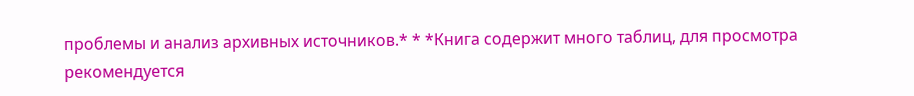проблемы и анализ архивных источников.* * *Книга содержит много таблиц, для просмотра рекомендуется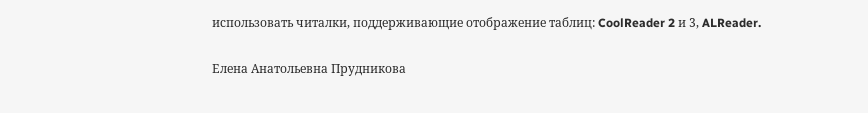использовать читалки, поддерживающие отображение таблиц: CoolReader 2 и 3, ALReader.

Елена Анатольевна Прудникова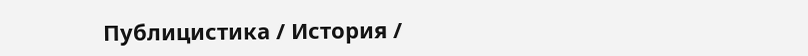Публицистика / История /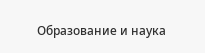Образование и наука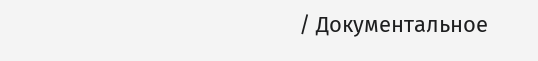/ Документальное